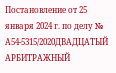Постановление от 25 января 2024 г. по делу № А54-5315/2020ДВАДЦАТЫЙ АРБИТРАЖНЫЙ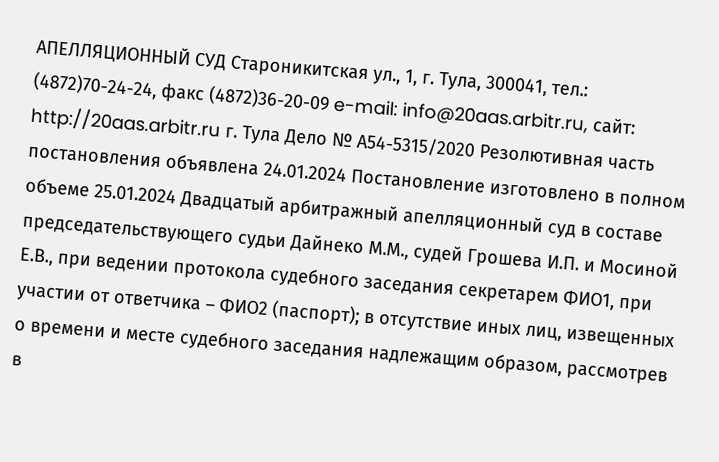АПЕЛЛЯЦИОННЫЙ СУД Староникитская ул., 1, г. Тула, 300041, тел.: (4872)70-24-24, факс (4872)36-20-09 e-mail: info@20aas.arbitr.ru, сайт: http://20aas.arbitr.ru г. Тула Дело № А54-5315/2020 Резолютивная часть постановления объявлена 24.01.2024 Постановление изготовлено в полном объеме 25.01.2024 Двадцатый арбитражный апелляционный суд в составе председательствующего судьи Дайнеко М.М., судей Грошева И.П. и Мосиной Е.В., при ведении протокола судебного заседания секретарем ФИО1, при участии от ответчика – ФИО2 (паспорт); в отсутствие иных лиц, извещенных о времени и месте судебного заседания надлежащим образом, рассмотрев в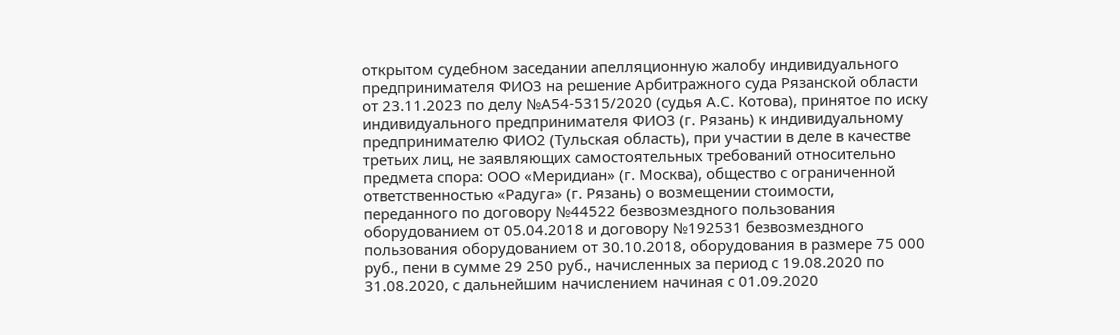открытом судебном заседании апелляционную жалобу индивидуального предпринимателя ФИО3 на решение Арбитражного суда Рязанской области от 23.11.2023 по делу №А54-5315/2020 (судья А.С. Котова), принятое по иску индивидуального предпринимателя ФИО3 (г. Рязань) к индивидуальному предпринимателю ФИО2 (Тульская область), при участии в деле в качестве третьих лиц, не заявляющих самостоятельных требований относительно предмета спора: ООО «Меридиан» (г. Москва), общество с ограниченной ответственностью «Радуга» (г. Рязань) о возмещении стоимости, переданного по договору №44522 безвозмездного пользования оборудованием от 05.04.2018 и договору №192531 безвозмездного пользования оборудованием от 30.10.2018, оборудования в размере 75 000 руб., пени в сумме 29 250 руб., начисленных за период с 19.08.2020 по 31.08.2020, с дальнейшим начислением начиная с 01.09.2020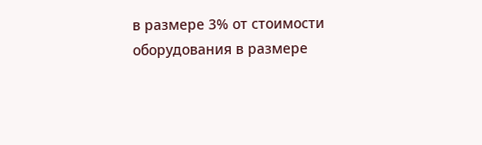в размере 3% от стоимости оборудования в размере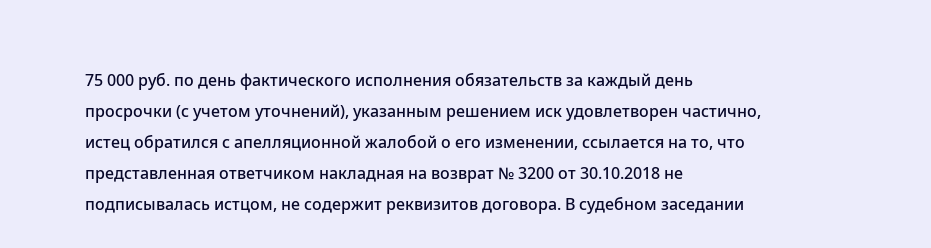75 000 руб. по день фактического исполнения обязательств за каждый день просрочки (с учетом уточнений), указанным решением иск удовлетворен частично, истец обратился с апелляционной жалобой о его изменении, ссылается на то, что представленная ответчиком накладная на возврат № 3200 от 30.10.2018 не подписывалась истцом, не содержит реквизитов договора. В судебном заседании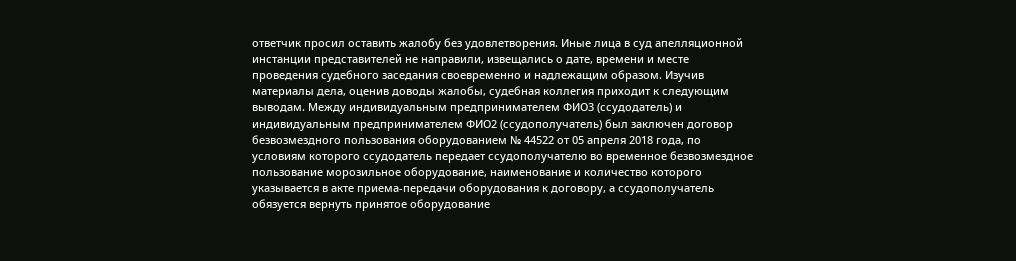ответчик просил оставить жалобу без удовлетворения. Иные лица в суд апелляционной инстанции представителей не направили, извещались о дате, времени и месте проведения судебного заседания своевременно и надлежащим образом. Изучив материалы дела, оценив доводы жалобы, судебная коллегия приходит к следующим выводам. Между индивидуальным предпринимателем ФИО3 (ссудодатель) и индивидуальным предпринимателем ФИО2 (ссудополучатель) был заключен договор безвозмездного пользования оборудованием № 44522 от 05 апреля 2018 года, по условиям которого ссудодатель передает ссудополучателю во временное безвозмездное пользование морозильное оборудование, наименование и количество которого указывается в акте приема-передачи оборудования к договору, а ссудополучатель обязуется вернуть принятое оборудование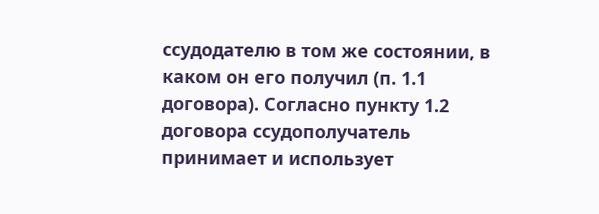ссудодателю в том же состоянии, в каком он его получил (п. 1.1 договора). Согласно пункту 1.2 договора ссудополучатель принимает и использует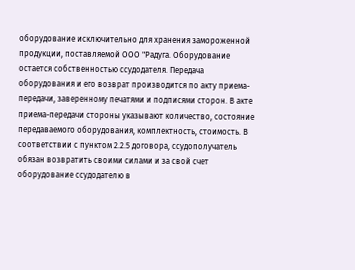оборудование исключительно для хранения замороженной продукции, поставляемой ООО "Радуга. Оборудование остается собственностью ссудодателя. Передача оборудования и его возврат производится по акту приема-передачи, заверенному печатями и подписями сторон. В акте приема-передачи стороны указывают количество, состояние передаваемого оборудования, комплектность, стоимость. В соответствии с пунктом 2.2.5 договора, ссудополучатель обязан возвратить своими силами и за свой счет оборудование ссудодателю в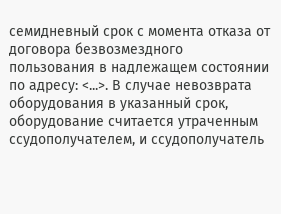семидневный срок с момента отказа от договора безвозмездного пользования в надлежащем состоянии по адресу: <...>. В случае невозврата оборудования в указанный срок, оборудование считается утраченным ссудополучателем, и ссудополучатель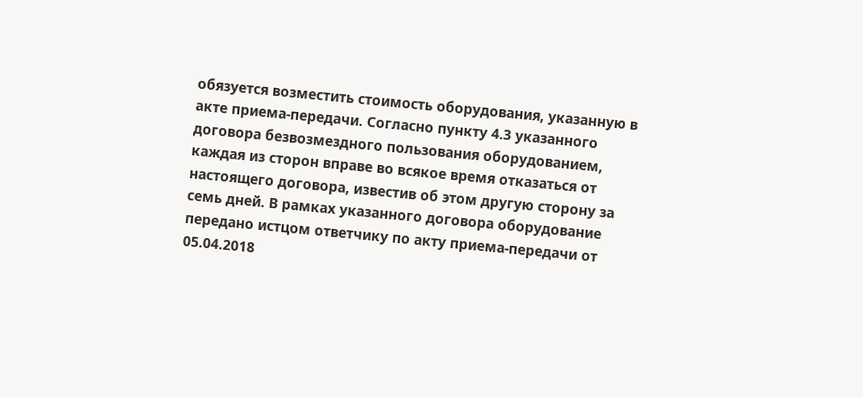обязуется возместить стоимость оборудования, указанную в акте приема-передачи. Согласно пункту 4.3 указанного договора безвозмездного пользования оборудованием, каждая из сторон вправе во всякое время отказаться от настоящего договора, известив об этом другую сторону за семь дней. В рамках указанного договора оборудование передано истцом ответчику по акту приема-передачи от 05.04.2018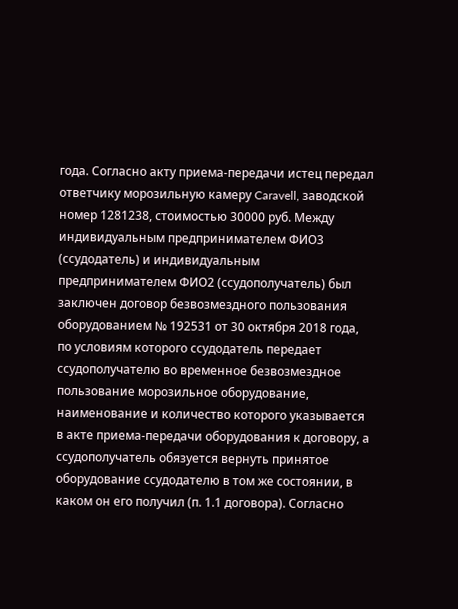года. Согласно акту приема-передачи истец передал ответчику морозильную камеру Caravell, заводской номер 1281238, стоимостью 30000 руб. Между индивидуальным предпринимателем ФИО3 (ссудодатель) и индивидуальным предпринимателем ФИО2 (ссудополучатель) был заключен договор безвозмездного пользования оборудованием № 192531 от 30 октября 2018 года, по условиям которого ссудодатель передает ссудополучателю во временное безвозмездное пользование морозильное оборудование, наименование и количество которого указывается в акте приема-передачи оборудования к договору, а ссудополучатель обязуется вернуть принятое оборудование ссудодателю в том же состоянии, в каком он его получил (п. 1.1 договора). Согласно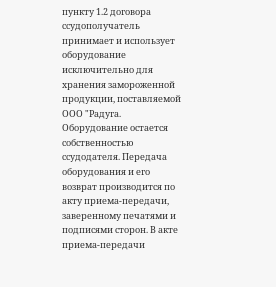пункту 1.2 договора ссудополучатель принимает и использует оборудование исключительно для хранения замороженной продукции, поставляемой ООО "Радуга. Оборудование остается собственностью ссудодателя. Передача оборудования и его возврат производится по акту приема-передачи, заверенному печатями и подписями сторон. В акте приема-передачи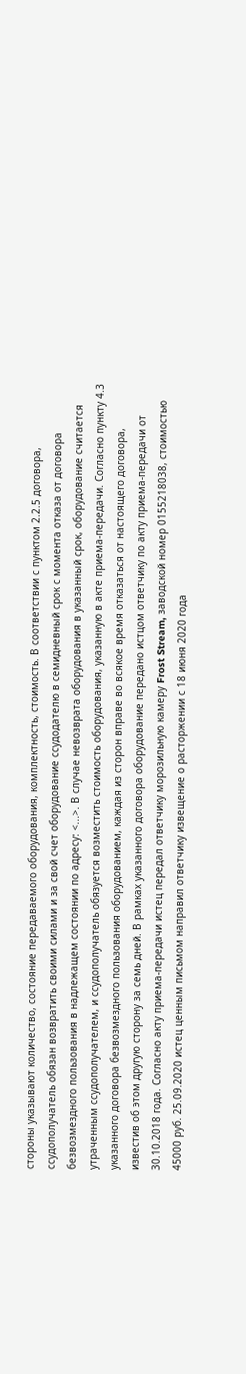стороны указывают количество, состояние передаваемого оборудования, комплектность, стоимость. В соответствии с пунктом 2.2.5 договора, ссудополучатель обязан возвратить своими силами и за свой счет оборудование ссудодателю в семидневный срок с момента отказа от договора безвозмездного пользования в надлежащем состоянии по адресу: <...>. В случае невозврата оборудования в указанный срок, оборудование считается утраченным ссудополучателем, и ссудополучатель обязуется возместить стоимость оборудования, указанную в акте приема-передачи. Согласно пункту 4.3 указанного договора безвозмездного пользования оборудованием, каждая из сторон вправе во всякое время отказаться от настоящего договора, известив об этом другую сторону за семь дней. В рамках указанного договора оборудование передано истцом ответчику по акту приема-передачи от 30.10.2018 года. Согласно акту приема-передачи истец передал ответчику морозильную камеру Frost Stream, заводской номер 0155218038, стоимостью 45000 руб. 25.09.2020 истец ценным письмом направил ответчику извещение о расторжении с 18 июня 2020 года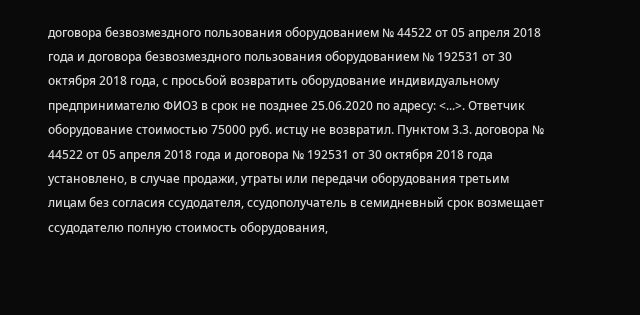договора безвозмездного пользования оборудованием № 44522 от 05 апреля 2018 года и договора безвозмездного пользования оборудованием № 192531 от 30 октября 2018 года, с просьбой возвратить оборудование индивидуальному предпринимателю ФИО3 в срок не позднее 25.06.2020 по адресу: <...>. Ответчик оборудование стоимостью 75000 руб. истцу не возвратил. Пунктом 3.3. договора № 44522 от 05 апреля 2018 года и договора № 192531 от 30 октября 2018 года установлено, в случае продажи, утраты или передачи оборудования третьим лицам без согласия ссудодателя, ссудополучатель в семидневный срок возмещает ссудодателю полную стоимость оборудования,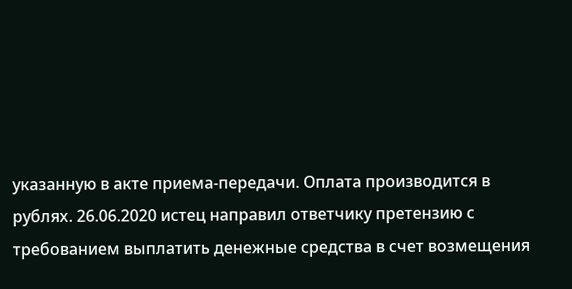указанную в акте приема-передачи. Оплата производится в рублях. 26.06.2020 истец направил ответчику претензию с требованием выплатить денежные средства в счет возмещения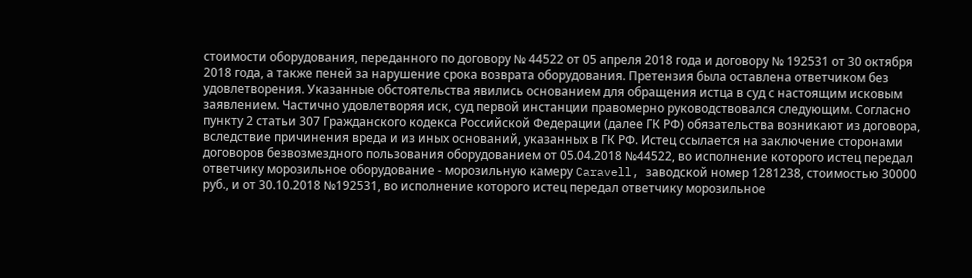стоимости оборудования, переданного по договору № 44522 от 05 апреля 2018 года и договору № 192531 от 30 октября 2018 года, а также пеней за нарушение срока возврата оборудования. Претензия была оставлена ответчиком без удовлетворения. Указанные обстоятельства явились основанием для обращения истца в суд с настоящим исковым заявлением. Частично удовлетворяя иск, суд первой инстанции правомерно руководствовался следующим. Согласно пункту 2 статьи 307 Гражданского кодекса Российской Федерации (далее ГК РФ) обязательства возникают из договора, вследствие причинения вреда и из иных оснований, указанных в ГК РФ. Истец ссылается на заключение сторонами договоров безвозмездного пользования оборудованием от 05.04.2018 №44522, во исполнение которого истец передал ответчику морозильное оборудование - морозильную камеру Caravell, заводской номер 1281238, стоимостью 30000 руб., и от 30.10.2018 №192531, во исполнение которого истец передал ответчику морозильное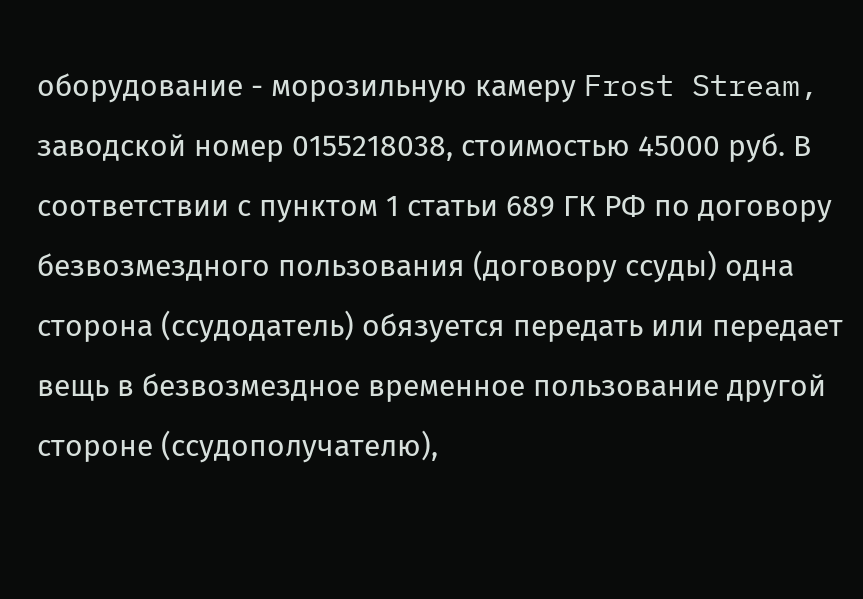оборудование - морозильную камеру Frost Stream, заводской номер 0155218038, стоимостью 45000 руб. В соответствии с пунктом 1 статьи 689 ГК РФ по договору безвозмездного пользования (договору ссуды) одна сторона (ссудодатель) обязуется передать или передает вещь в безвозмездное временное пользование другой стороне (ссудополучателю),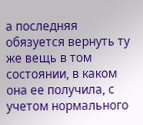а последняя обязуется вернуть ту же вещь в том состоянии, в каком она ее получила, с учетом нормального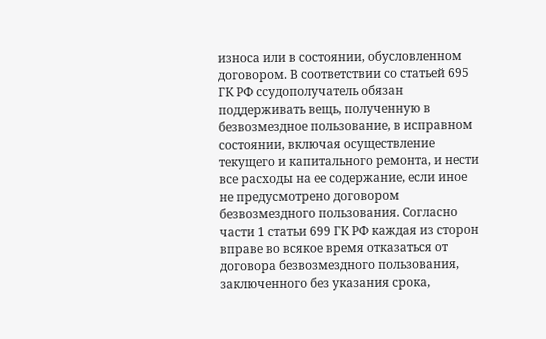износа или в состоянии, обусловленном договором. В соответствии со статьей 695 ГК РФ ссудополучатель обязан поддерживать вещь, полученную в безвозмездное пользование, в исправном состоянии, включая осуществление текущего и капитального ремонта, и нести все расходы на ее содержание, если иное не предусмотрено договором безвозмездного пользования. Согласно части 1 статьи 699 ГК РФ каждая из сторон вправе во всякое время отказаться от договора безвозмездного пользования, заключенного без указания срока,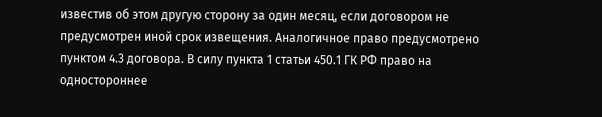известив об этом другую сторону за один месяц, если договором не предусмотрен иной срок извещения. Аналогичное право предусмотрено пунктом 4.3 договора. В силу пункта 1 статьи 450.1 ГК РФ право на одностороннее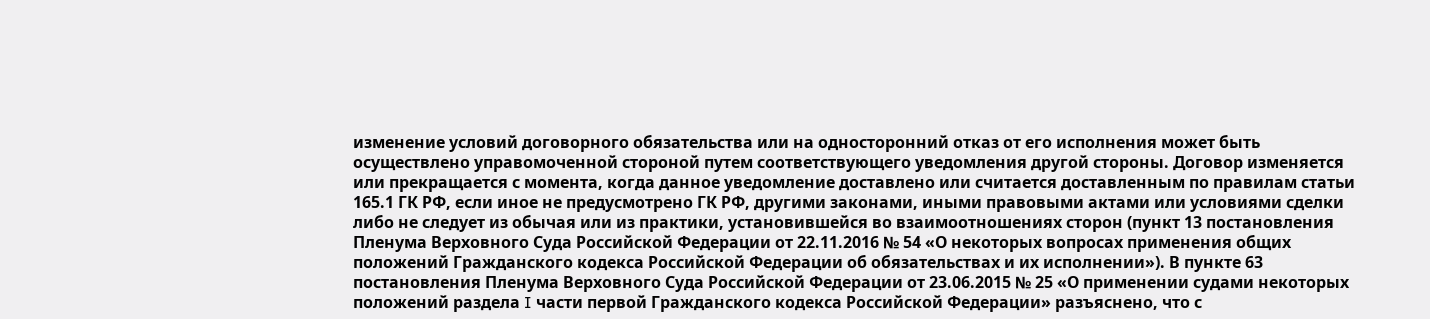изменение условий договорного обязательства или на односторонний отказ от его исполнения может быть осуществлено управомоченной стороной путем соответствующего уведомления другой стороны. Договор изменяется или прекращается с момента, когда данное уведомление доставлено или считается доставленным по правилам статьи 165.1 ГК РФ, если иное не предусмотрено ГК РФ, другими законами, иными правовыми актами или условиями сделки либо не следует из обычая или из практики, установившейся во взаимоотношениях сторон (пункт 13 постановления Пленума Верховного Суда Российской Федерации от 22.11.2016 № 54 «О некоторых вопросах применения общих положений Гражданского кодекса Российской Федерации об обязательствах и их исполнении»). В пункте 63 постановления Пленума Верховного Суда Российской Федерации от 23.06.2015 № 25 «О применении судами некоторых положений раздела I части первой Гражданского кодекса Российской Федерации» разъяснено, что с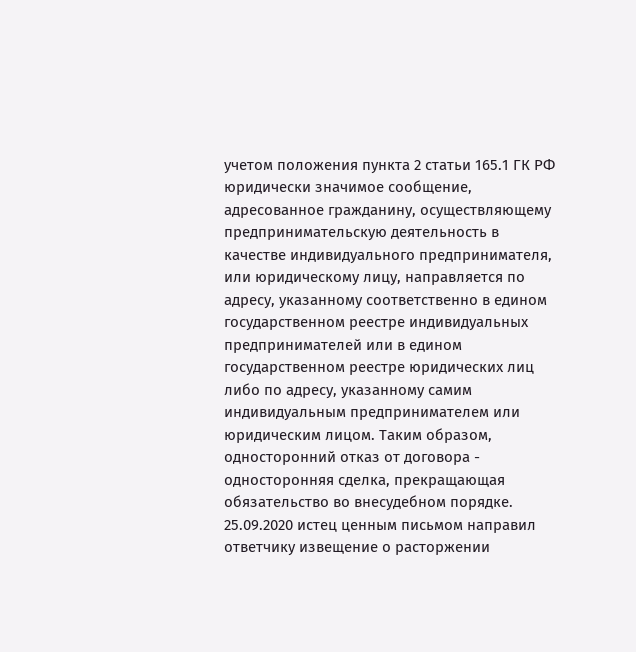учетом положения пункта 2 статьи 165.1 ГК РФ юридически значимое сообщение, адресованное гражданину, осуществляющему предпринимательскую деятельность в качестве индивидуального предпринимателя, или юридическому лицу, направляется по адресу, указанному соответственно в едином государственном реестре индивидуальных предпринимателей или в едином государственном реестре юридических лиц либо по адресу, указанному самим индивидуальным предпринимателем или юридическим лицом. Таким образом, односторонний отказ от договора - односторонняя сделка, прекращающая обязательство во внесудебном порядке. 25.09.2020 истец ценным письмом направил ответчику извещение о расторжении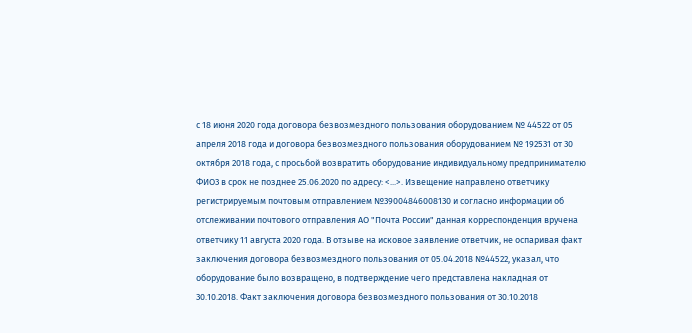с 18 июня 2020 года договора безвозмездного пользования оборудованием № 44522 от 05 апреля 2018 года и договора безвозмездного пользования оборудованием № 192531 от 30 октября 2018 года, с просьбой возвратить оборудование индивидуальному предпринимателю ФИО3 в срок не позднее 25.06.2020 по адресу: <...>. Извещение направлено ответчику регистрируемым почтовым отправлением №39004846008130 и согласно информации об отслеживании почтового отправления АО "Почта России" данная корреспонденция вручена ответчику 11 августа 2020 года. В отзыве на исковое заявление ответчик, не оспаривая факт заключения договора безвозмездного пользования от 05.04.2018 №44522, указал, что оборудование было возвращено, в подтверждение чего представлена накладная от 30.10.2018. Факт заключения договора безвозмездного пользования от 30.10.2018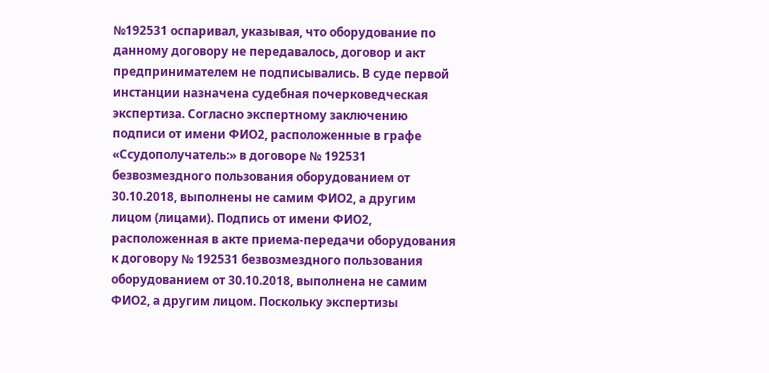№192531 оспаривал, указывая, что оборудование по данному договору не передавалось, договор и акт предпринимателем не подписывались. В суде первой инстанции назначена судебная почерковедческая экспертиза. Согласно экспертному заключению подписи от имени ФИО2, расположенные в графе «Ссудополучатель:» в договоре № 192531 безвозмездного пользования оборудованием от 30.10.2018, выполнены не самим ФИО2, а другим лицом (лицами). Подпись от имени ФИО2, расположенная в акте приема-передачи оборудования к договору № 192531 безвозмездного пользования оборудованием от 30.10.2018, выполнена не самим ФИО2, а другим лицом. Поскольку экспертизы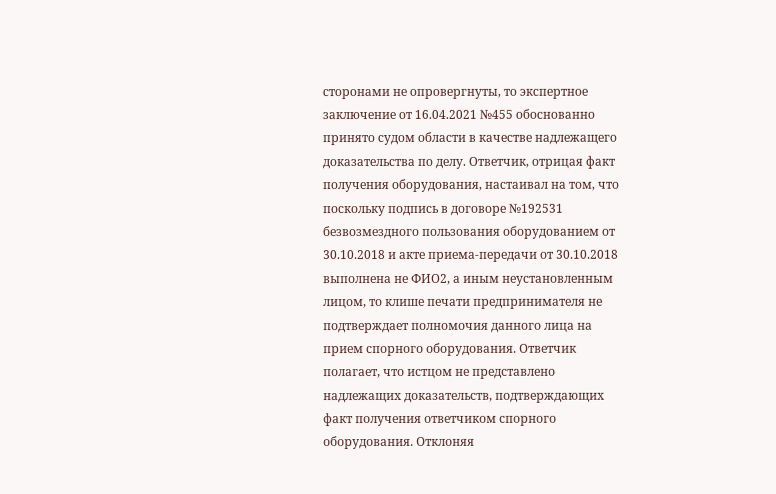сторонами не опровергнуты, то экспертное заключение от 16.04.2021 №455 обоснованно принято судом области в качестве надлежащего доказательства по делу. Ответчик, отрицая факт получения оборудования, настаивал на том, что поскольку подпись в договоре №192531 безвозмездного пользования оборудованием от 30.10.2018 и акте приема-передачи от 30.10.2018 выполнена не ФИО2, а иным неустановленным лицом, то клише печати предпринимателя не подтверждает полномочия данного лица на прием спорного оборудования. Ответчик полагает, что истцом не представлено надлежащих доказательств, подтверждающих факт получения ответчиком спорного оборудования. Отклоняя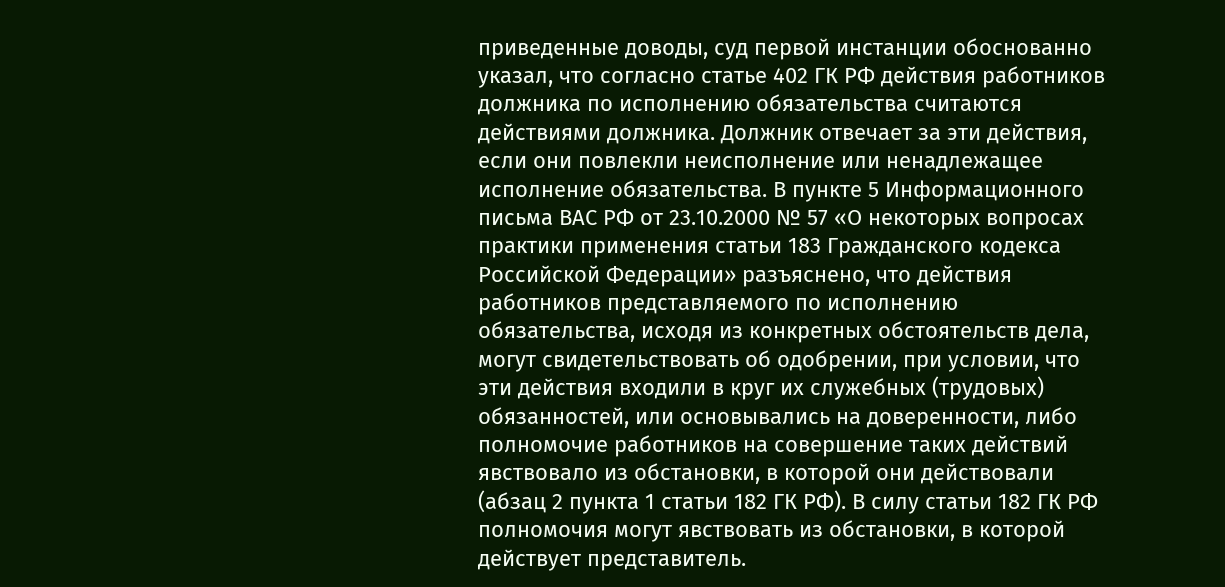приведенные доводы, суд первой инстанции обоснованно указал, что согласно статье 402 ГК РФ действия работников должника по исполнению обязательства считаются действиями должника. Должник отвечает за эти действия, если они повлекли неисполнение или ненадлежащее исполнение обязательства. В пункте 5 Информационного письма ВАС РФ от 23.10.2000 № 57 «О некоторых вопросах практики применения статьи 183 Гражданского кодекса Российской Федерации» разъяснено, что действия работников представляемого по исполнению обязательства, исходя из конкретных обстоятельств дела, могут свидетельствовать об одобрении, при условии, что эти действия входили в круг их служебных (трудовых) обязанностей, или основывались на доверенности, либо полномочие работников на совершение таких действий явствовало из обстановки, в которой они действовали (абзац 2 пункта 1 статьи 182 ГК РФ). В силу статьи 182 ГК РФ полномочия могут явствовать из обстановки, в которой действует представитель.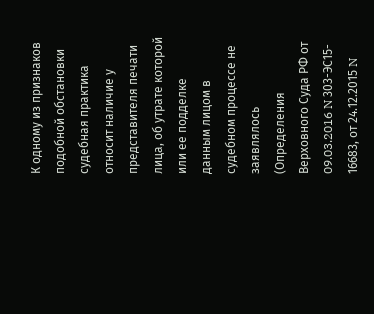К одному из признаков подобной обстановки судебная практика относит наличие у представителя печати лица, об утрате которой или ее подделке данным лицом в судебном процессе не заявлялось (Определения Верховного Суда РФ от 09.03.2016 N 303-ЭС15- 16683, от 24.12.2015 N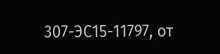307-ЭС15-11797, от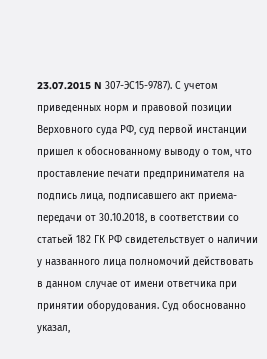23.07.2015 N 307-ЭС15-9787). С учетом приведенных норм и правовой позиции Верховного суда РФ, суд первой инстанции пришел к обоснованному выводу о том, что проставление печати предпринимателя на подпись лица, подписавшего акт приема-передачи от 30.10.2018, в соответствии со статьей 182 ГК РФ свидетельствует о наличии у названного лица полномочий действовать в данном случае от имени ответчика при принятии оборудования. Суд обоснованно указал,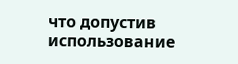что допустив использование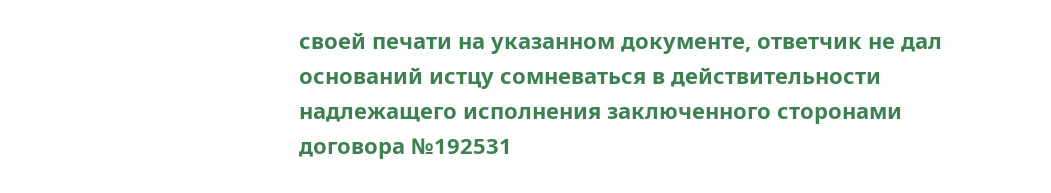своей печати на указанном документе, ответчик не дал оснований истцу сомневаться в действительности надлежащего исполнения заключенного сторонами договора №192531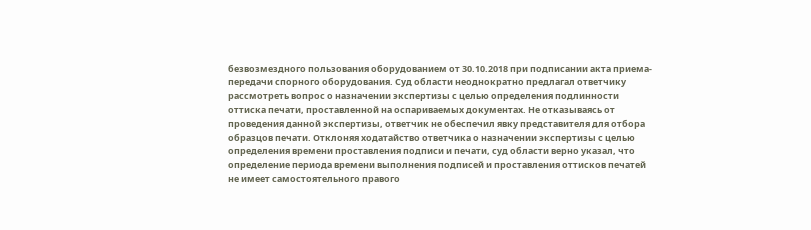безвозмездного пользования оборудованием от 30.10.2018 при подписании акта приема-передачи спорного оборудования. Суд области неоднократно предлагал ответчику рассмотреть вопрос о назначении экспертизы с целью определения подлинности оттиска печати, проставленной на оспариваемых документах. Не отказываясь от проведения данной экспертизы, ответчик не обеспечил явку представителя для отбора образцов печати. Отклоняя ходатайство ответчика о назначении экспертизы с целью определения времени проставления подписи и печати, суд области верно указал, что определение периода времени выполнения подписей и проставления оттисков печатей не имеет самостоятельного правого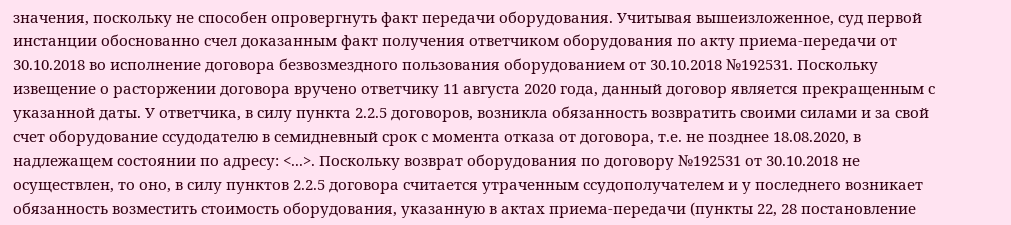значения, поскольку не способен опровергнуть факт передачи оборудования. Учитывая вышеизложенное, суд первой инстанции обоснованно счел доказанным факт получения ответчиком оборудования по акту приема-передачи от 30.10.2018 во исполнение договора безвозмездного пользования оборудованием от 30.10.2018 №192531. Поскольку извещение о расторжении договора вручено ответчику 11 августа 2020 года, данный договор является прекращенным с указанной даты. У ответчика, в силу пункта 2.2.5 договоров, возникла обязанность возвратить своими силами и за свой счет оборудование ссудодателю в семидневный срок с момента отказа от договора, т.е. не позднее 18.08.2020, в надлежащем состоянии по адресу: <...>. Поскольку возврат оборудования по договору №192531 от 30.10.2018 не осуществлен, то оно, в силу пунктов 2.2.5 договора считается утраченным ссудополучателем и у последнего возникает обязанность возместить стоимость оборудования, указанную в актах приема-передачи (пункты 22, 28 постановление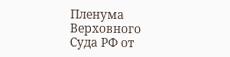Пленума Верховного Суда РФ от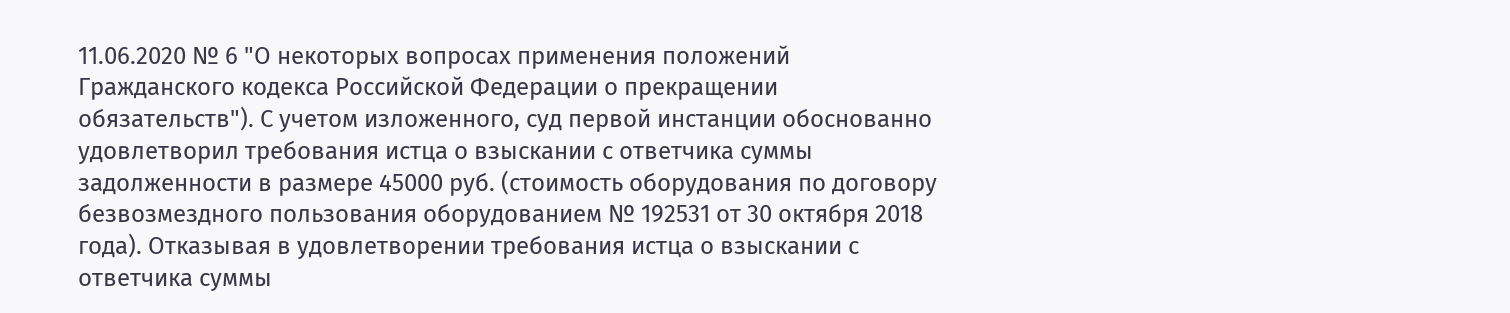11.06.2020 № 6 "О некоторых вопросах применения положений Гражданского кодекса Российской Федерации о прекращении обязательств"). С учетом изложенного, суд первой инстанции обоснованно удовлетворил требования истца о взыскании с ответчика суммы задолженности в размере 45000 руб. (стоимость оборудования по договору безвозмездного пользования оборудованием № 192531 от 30 октября 2018 года). Отказывая в удовлетворении требования истца о взыскании с ответчика суммы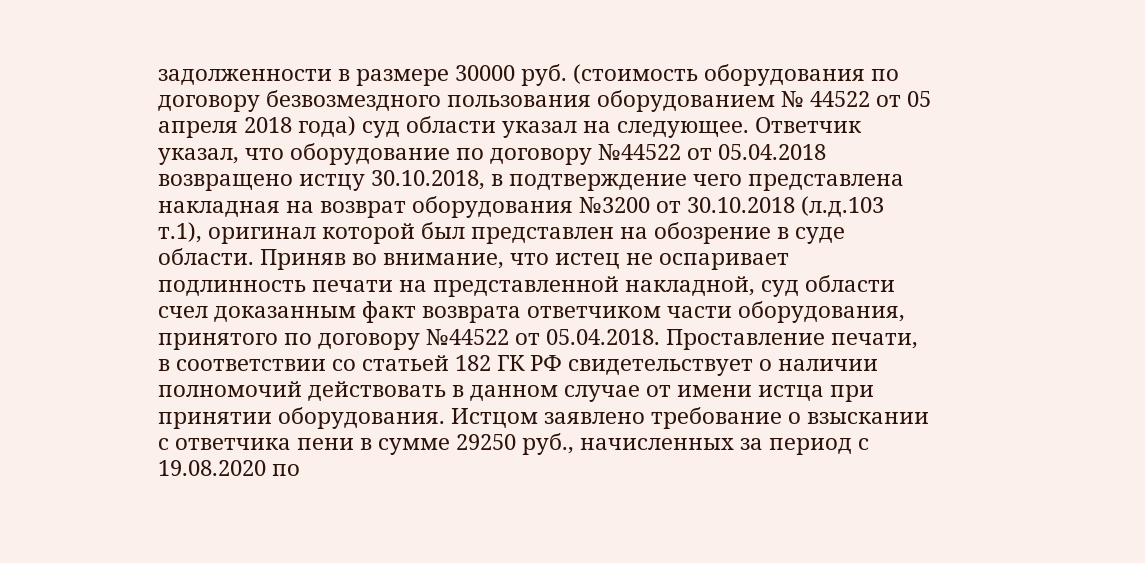задолженности в размере 30000 руб. (стоимость оборудования по договору безвозмездного пользования оборудованием № 44522 от 05 апреля 2018 года) суд области указал на следующее. Ответчик указал, что оборудование по договору №44522 от 05.04.2018 возвращено истцу 30.10.2018, в подтверждение чего представлена накладная на возврат оборудования №3200 от 30.10.2018 (л.д.103 т.1), оригинал которой был представлен на обозрение в суде области. Приняв во внимание, что истец не оспаривает подлинность печати на представленной накладной, суд области счел доказанным факт возврата ответчиком части оборудования, принятого по договору №44522 от 05.04.2018. Проставление печати, в соответствии со статьей 182 ГК РФ свидетельствует о наличии полномочий действовать в данном случае от имени истца при принятии оборудования. Истцом заявлено требование о взыскании с ответчика пени в сумме 29250 руб., начисленных за период с 19.08.2020 по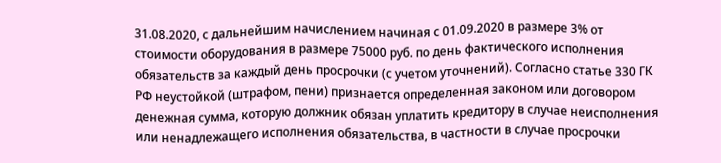31.08.2020, с дальнейшим начислением начиная с 01.09.2020 в размере 3% от стоимости оборудования в размере 75000 руб. по день фактического исполнения обязательств за каждый день просрочки (с учетом уточнений). Согласно статье 330 ГК РФ неустойкой (штрафом, пени) признается определенная законом или договором денежная сумма, которую должник обязан уплатить кредитору в случае неисполнения или ненадлежащего исполнения обязательства, в частности в случае просрочки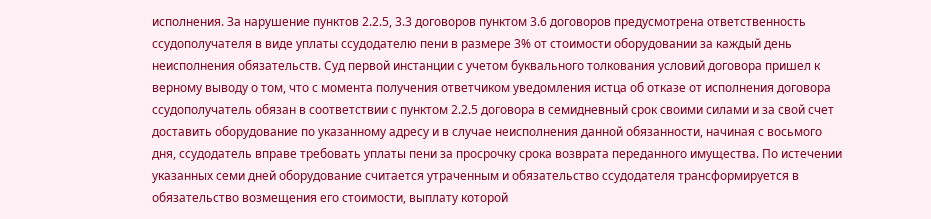исполнения. За нарушение пунктов 2.2.5, 3.3 договоров пунктом 3.6 договоров предусмотрена ответственность ссудополучателя в виде уплаты ссудодателю пени в размере 3% от стоимости оборудовании за каждый день неисполнения обязательств. Суд первой инстанции с учетом буквального толкования условий договора пришел к верному выводу о том, что с момента получения ответчиком уведомления истца об отказе от исполнения договора ссудополучатель обязан в соответствии с пунктом 2.2.5 договора в семидневный срок своими силами и за свой счет доставить оборудование по указанному адресу и в случае неисполнения данной обязанности, начиная с восьмого дня, ссудодатель вправе требовать уплаты пени за просрочку срока возврата переданного имущества. По истечении указанных семи дней оборудование считается утраченным и обязательство ссудодателя трансформируется в обязательство возмещения его стоимости, выплату которой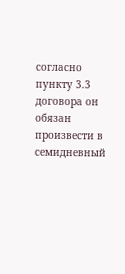согласно пункту 3.3 договора он обязан произвести в семидневный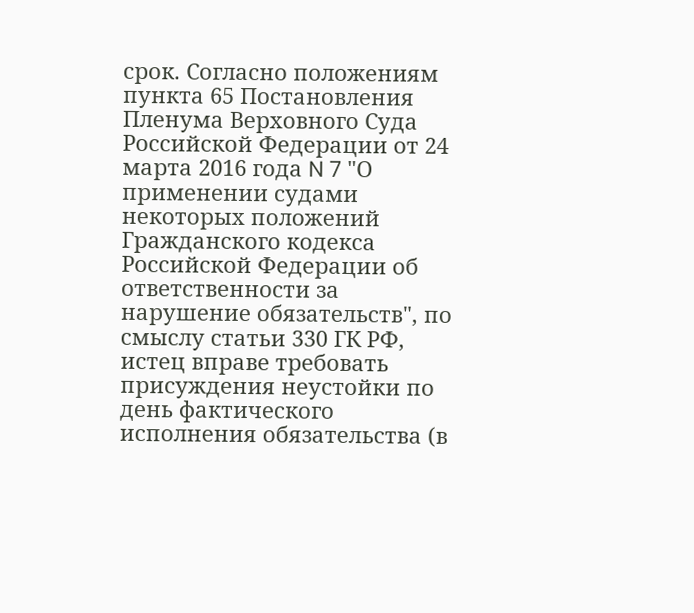срок. Согласно положениям пункта 65 Постановления Пленума Верховного Суда Российской Федерации от 24 марта 2016 года N 7 "О применении судами некоторых положений Гражданского кодекса Российской Федерации об ответственности за нарушение обязательств", по смыслу статьи 330 ГК РФ, истец вправе требовать присуждения неустойки по день фактического исполнения обязательства (в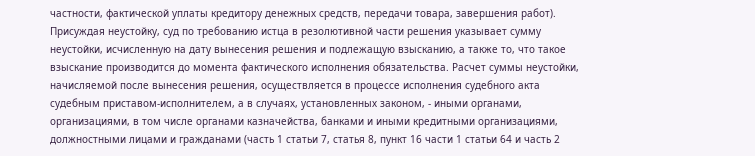частности, фактической уплаты кредитору денежных средств, передачи товара, завершения работ). Присуждая неустойку, суд по требованию истца в резолютивной части решения указывает сумму неустойки, исчисленную на дату вынесения решения и подлежащую взысканию, а также то, что такое взыскание производится до момента фактического исполнения обязательства. Расчет суммы неустойки, начисляемой после вынесения решения, осуществляется в процессе исполнения судебного акта судебным приставом-исполнителем, а в случаях, установленных законом, - иными органами, организациями, в том числе органами казначейства, банками и иными кредитными организациями, должностными лицами и гражданами (часть 1 статьи 7, статья 8, пункт 16 части 1 статьи 64 и часть 2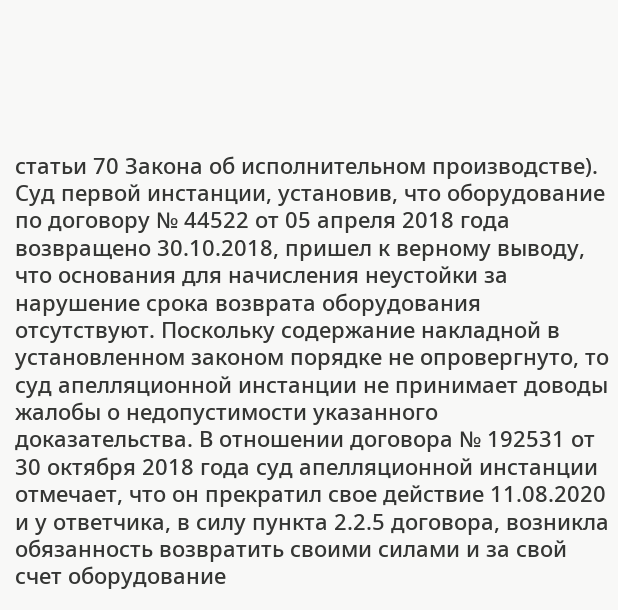статьи 70 Закона об исполнительном производстве). Суд первой инстанции, установив, что оборудование по договору № 44522 от 05 апреля 2018 года возвращено 30.10.2018, пришел к верному выводу, что основания для начисления неустойки за нарушение срока возврата оборудования отсутствуют. Поскольку содержание накладной в установленном законом порядке не опровергнуто, то суд апелляционной инстанции не принимает доводы жалобы о недопустимости указанного доказательства. В отношении договора № 192531 от 30 октября 2018 года суд апелляционной инстанции отмечает, что он прекратил свое действие 11.08.2020 и у ответчика, в силу пункта 2.2.5 договора, возникла обязанность возвратить своими силами и за свой счет оборудование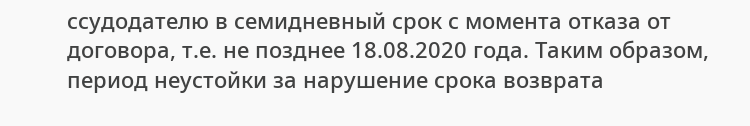ссудодателю в семидневный срок с момента отказа от договора, т.е. не позднее 18.08.2020 года. Таким образом, период неустойки за нарушение срока возврата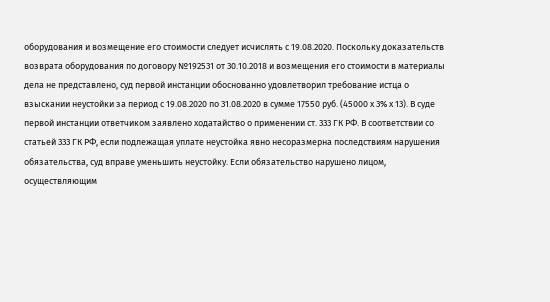оборудования и возмещение его стоимости следует исчислять с 19.08.2020. Поскольку доказательств возврата оборудования по договору №192531 от 30.10.2018 и возмещения его стоимости в материалы дела не представлено, суд первой инстанции обоснованно удовлетворил требование истца о взыскании неустойки за период с 19.08.2020 по 31.08.2020 в сумме 17550 руб. (45000 х 3% х 13). В суде первой инстанции ответчиком заявлено ходатайство о применении ст. 333 ГК РФ. В соответствии со статьей 333 ГК РФ, если подлежащая уплате неустойка явно несоразмерна последствиям нарушения обязательства, суд вправе уменьшить неустойку. Если обязательство нарушено лицом, осуществляющим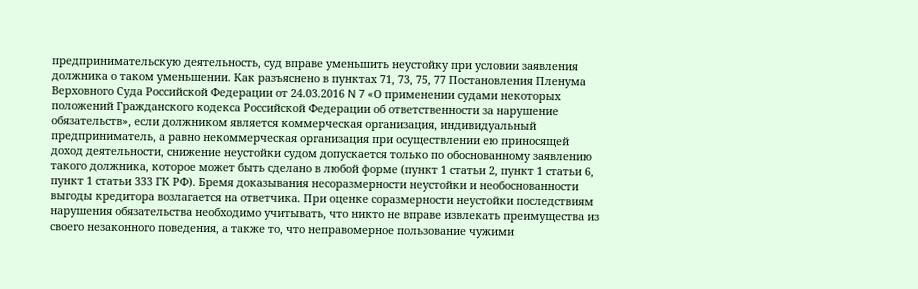предпринимательскую деятельность, суд вправе уменьшить неустойку при условии заявления должника о таком уменьшении. Как разъяснено в пунктах 71, 73, 75, 77 Постановления Пленума Верховного Суда Российской Федерации от 24.03.2016 N 7 «О применении судами некоторых положений Гражданского кодекса Российской Федерации об ответственности за нарушение обязательств», если должником является коммерческая организация, индивидуальный предприниматель, а равно некоммерческая организация при осуществлении ею приносящей доход деятельности, снижение неустойки судом допускается только по обоснованному заявлению такого должника, которое может быть сделано в любой форме (пункт 1 статьи 2, пункт 1 статьи 6, пункт 1 статьи 333 ГК РФ). Бремя доказывания несоразмерности неустойки и необоснованности выгоды кредитора возлагается на ответчика. При оценке соразмерности неустойки последствиям нарушения обязательства необходимо учитывать, что никто не вправе извлекать преимущества из своего незаконного поведения, а также то, что неправомерное пользование чужими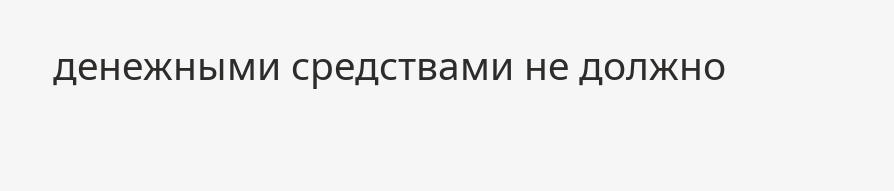денежными средствами не должно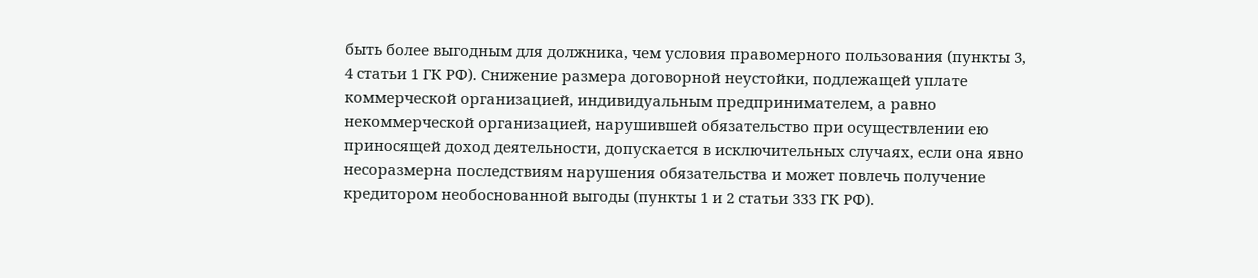быть более выгодным для должника, чем условия правомерного пользования (пункты 3, 4 статьи 1 ГК РФ). Снижение размера договорной неустойки, подлежащей уплате коммерческой организацией, индивидуальным предпринимателем, а равно некоммерческой организацией, нарушившей обязательство при осуществлении ею приносящей доход деятельности, допускается в исключительных случаях, если она явно несоразмерна последствиям нарушения обязательства и может повлечь получение кредитором необоснованной выгоды (пункты 1 и 2 статьи 333 ГК РФ).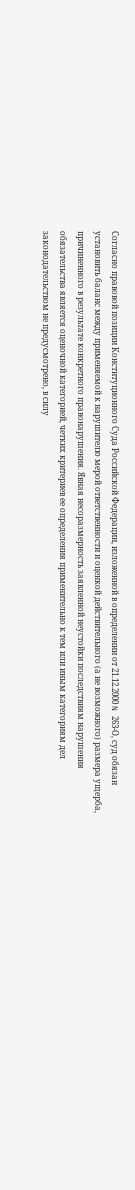Согласно правовой позиции Конституционного Суда Российской Федерации, изложенной в определении от 21.12.2000 N 263-О, суд обязан установить баланс между применяемой к нарушителю мерой ответственности и оценкой действительного (а не возможного) размера ущерба, причиненного в результате конкретного правонарушения. Явная несоразмерность заявленной неустойки последствиям нарушения обязательства является оценочной категорией, четких критериев ее определения применительно к тем или иным категориям дел законодательством не предусмотрено, в силу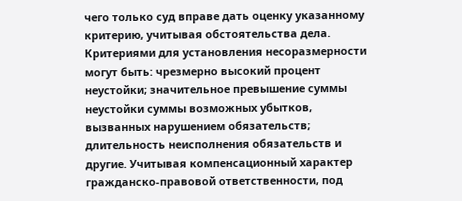чего только суд вправе дать оценку указанному критерию, учитывая обстоятельства дела. Критериями для установления несоразмерности могут быть: чрезмерно высокий процент неустойки; значительное превышение суммы неустойки суммы возможных убытков, вызванных нарушением обязательств; длительность неисполнения обязательств и другие. Учитывая компенсационный характер гражданско-правовой ответственности, под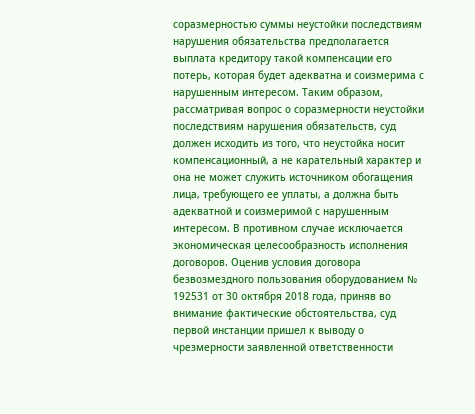соразмерностью суммы неустойки последствиям нарушения обязательства предполагается выплата кредитору такой компенсации его потерь, которая будет адекватна и соизмерима с нарушенным интересом. Таким образом, рассматривая вопрос о соразмерности неустойки последствиям нарушения обязательств, суд должен исходить из того, что неустойка носит компенсационный, а не карательный характер и она не может служить источником обогащения лица, требующего ее уплаты, а должна быть адекватной и соизмеримой с нарушенным интересом. В противном случае исключается экономическая целесообразность исполнения договоров. Оценив условия договора безвозмездного пользования оборудованием № 192531 от 30 октября 2018 года, приняв во внимание фактические обстоятельства, суд первой инстанции пришел к выводу о чрезмерности заявленной ответственности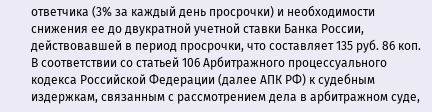ответчика (3% за каждый день просрочки) и необходимости снижения ее до двукратной учетной ставки Банка России, действовавшей в период просрочки, что составляет 135 руб. 86 коп. В соответствии со статьей 106 Арбитражного процессуального кодекса Российской Федерации (далее АПК РФ) к судебным издержкам, связанным с рассмотрением дела в арбитражном суде,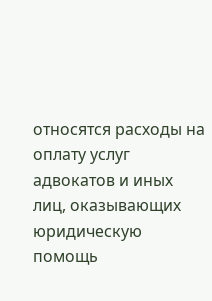относятся расходы на оплату услуг адвокатов и иных лиц, оказывающих юридическую помощь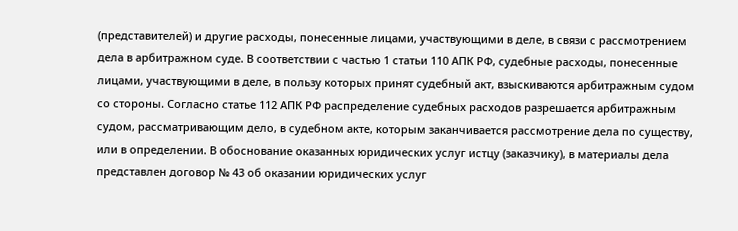(представителей) и другие расходы, понесенные лицами, участвующими в деле, в связи с рассмотрением дела в арбитражном суде. В соответствии с частью 1 статьи 110 АПК РФ, судебные расходы, понесенные лицами, участвующими в деле, в пользу которых принят судебный акт, взыскиваются арбитражным судом со стороны. Согласно статье 112 АПК РФ распределение судебных расходов разрешается арбитражным судом, рассматривающим дело, в судебном акте, которым заканчивается рассмотрение дела по существу, или в определении. В обоснование оказанных юридических услуг истцу (заказчику), в материалы дела представлен договор № 43 об оказании юридических услуг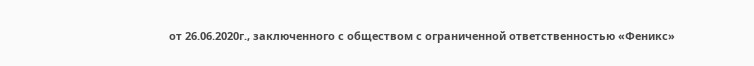от 26.06.2020г., заключенного с обществом с ограниченной ответственностью «Феникс»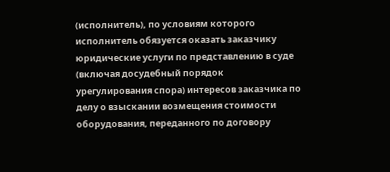(исполнитель), по условиям которого исполнитель обязуется оказать заказчику юридические услуги по представлению в суде (включая досудебный порядок урегулирования спора) интересов заказчика по делу о взыскании возмещения стоимости оборудования, переданного по договору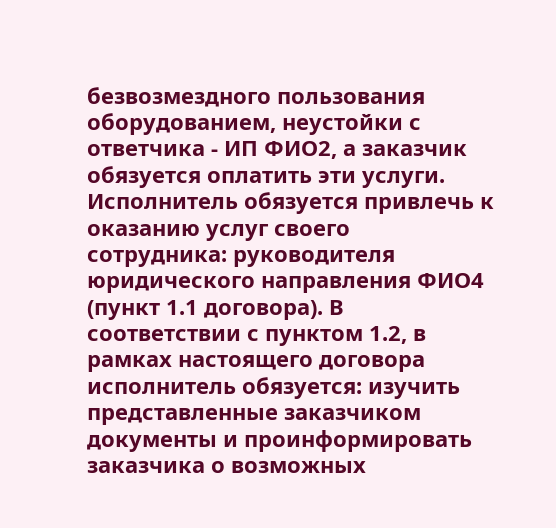безвозмездного пользования оборудованием, неустойки с ответчика - ИП ФИО2, а заказчик обязуется оплатить эти услуги. Исполнитель обязуется привлечь к оказанию услуг своего сотрудника: руководителя юридического направления ФИО4 (пункт 1.1 договора). В соответствии с пунктом 1.2, в рамках настоящего договора исполнитель обязуется: изучить представленные заказчиком документы и проинформировать заказчика о возможных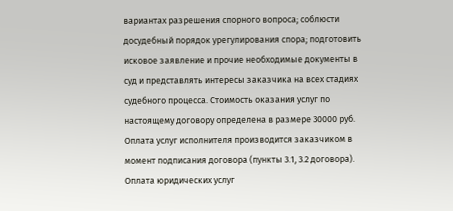вариантах разрешения спорного вопроса; соблюсти досудебный порядок урегулирования спора; подготовить исковое заявление и прочие необходимые документы в суд и представлять интересы заказчика на всех стадиях судебного процесса. Стоимость оказания услуг по настоящему договору определена в размере 30000 руб. Оплата услуг исполнителя производится заказчиком в момент подписания договора (пункты 3.1, 3.2 договора). Оплата юридических услуг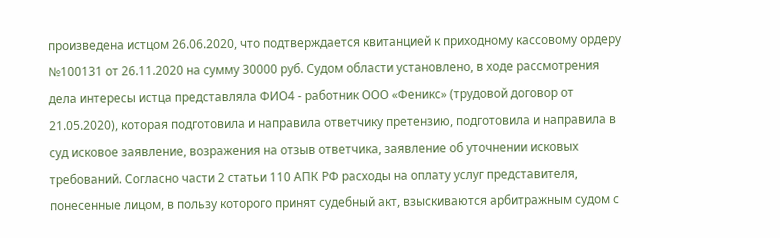произведена истцом 26.06.2020, что подтверждается квитанцией к приходному кассовому ордеру №100131 от 26.11.2020 на сумму 30000 руб. Судом области установлено, в ходе рассмотрения дела интересы истца представляла ФИО4 - работник ООО «Феникс» (трудовой договор от 21.05.2020), которая подготовила и направила ответчику претензию, подготовила и направила в суд исковое заявление, возражения на отзыв ответчика, заявление об уточнении исковых требований. Согласно части 2 статьи 110 АПК РФ расходы на оплату услуг представителя, понесенные лицом, в пользу которого принят судебный акт, взыскиваются арбитражным судом с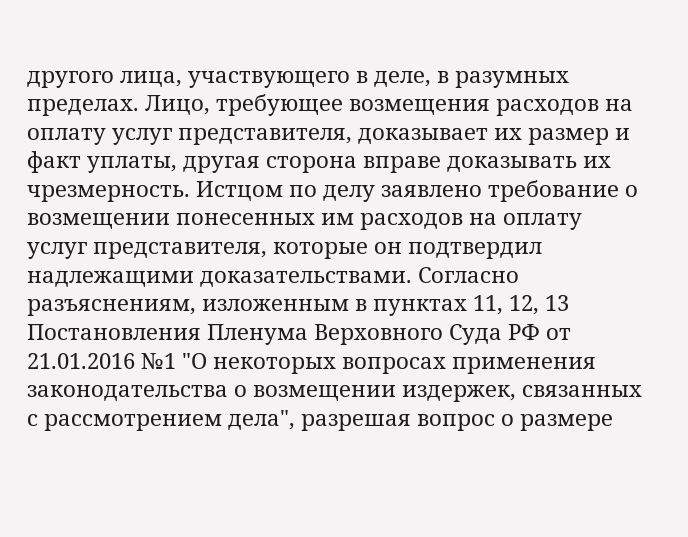другого лица, участвующего в деле, в разумных пределах. Лицо, требующее возмещения расходов на оплату услуг представителя, доказывает их размер и факт уплаты, другая сторона вправе доказывать их чрезмерность. Истцом по делу заявлено требование о возмещении понесенных им расходов на оплату услуг представителя, которые он подтвердил надлежащими доказательствами. Согласно разъяснениям, изложенным в пунктах 11, 12, 13 Постановления Пленума Верховного Суда РФ от 21.01.2016 №1 "О некоторых вопросах применения законодательства о возмещении издержек, связанных с рассмотрением дела", разрешая вопрос о размере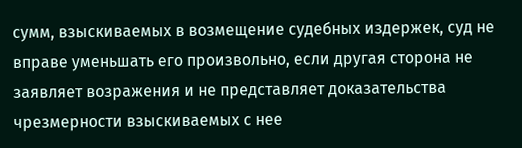сумм, взыскиваемых в возмещение судебных издержек, суд не вправе уменьшать его произвольно, если другая сторона не заявляет возражения и не представляет доказательства чрезмерности взыскиваемых с нее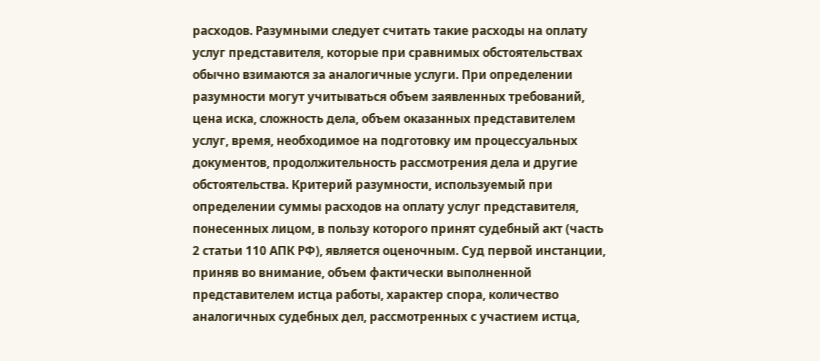расходов. Разумными следует считать такие расходы на оплату услуг представителя, которые при сравнимых обстоятельствах обычно взимаются за аналогичные услуги. При определении разумности могут учитываться объем заявленных требований, цена иска, сложность дела, объем оказанных представителем услуг, время, необходимое на подготовку им процессуальных документов, продолжительность рассмотрения дела и другие обстоятельства. Критерий разумности, используемый при определении суммы расходов на оплату услуг представителя, понесенных лицом, в пользу которого принят судебный акт (часть 2 статьи 110 АПК РФ), является оценочным. Суд первой инстанции, приняв во внимание, объем фактически выполненной представителем истца работы, характер спора, количество аналогичных судебных дел, рассмотренных с участием истца,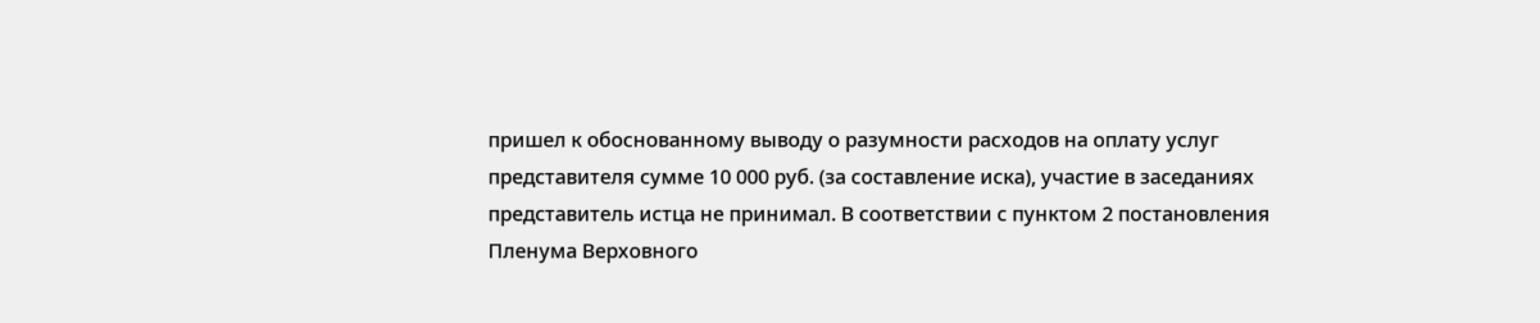пришел к обоснованному выводу о разумности расходов на оплату услуг представителя сумме 10 000 руб. (за составление иска), участие в заседаниях представитель истца не принимал. В соответствии с пунктом 2 постановления Пленума Верховного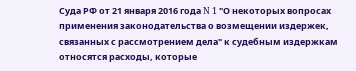Суда РФ от 21 января 2016 года N 1 "О некоторых вопросах применения законодательства о возмещении издержек, связанных с рассмотрением дела" к судебным издержкам относятся расходы, которые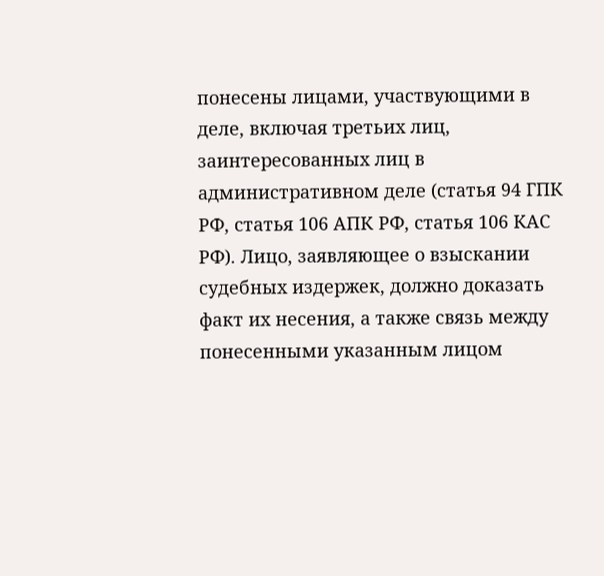понесены лицами, участвующими в деле, включая третьих лиц, заинтересованных лиц в административном деле (статья 94 ГПК РФ, статья 106 АПК РФ, статья 106 КАС РФ). Лицо, заявляющее о взыскании судебных издержек, должно доказать факт их несения, а также связь между понесенными указанным лицом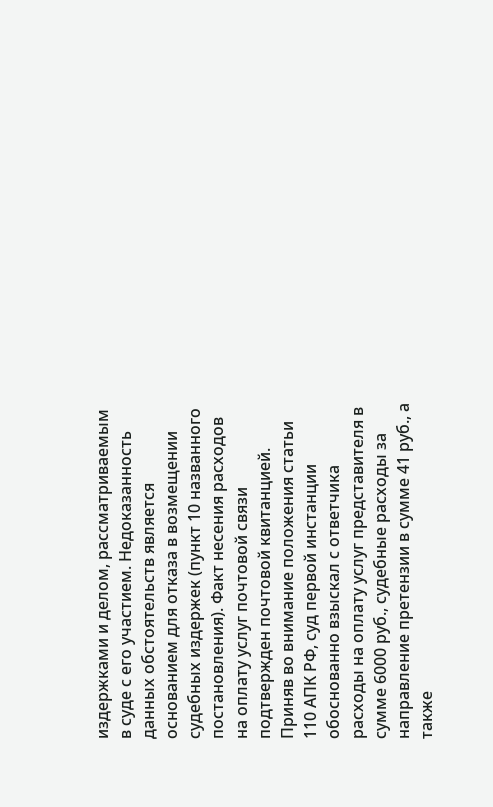издержками и делом, рассматриваемым в суде с его участием. Недоказанность данных обстоятельств является основанием для отказа в возмещении судебных издержек (пункт 10 названного постановления). Факт несения расходов на оплату услуг почтовой связи подтвержден почтовой квитанцией. Приняв во внимание положения статьи 110 АПК РФ, суд первой инстанции обоснованно взыскал с ответчика расходы на оплату услуг представителя в сумме 6000 руб., судебные расходы за направление претензии в сумме 41 руб., а также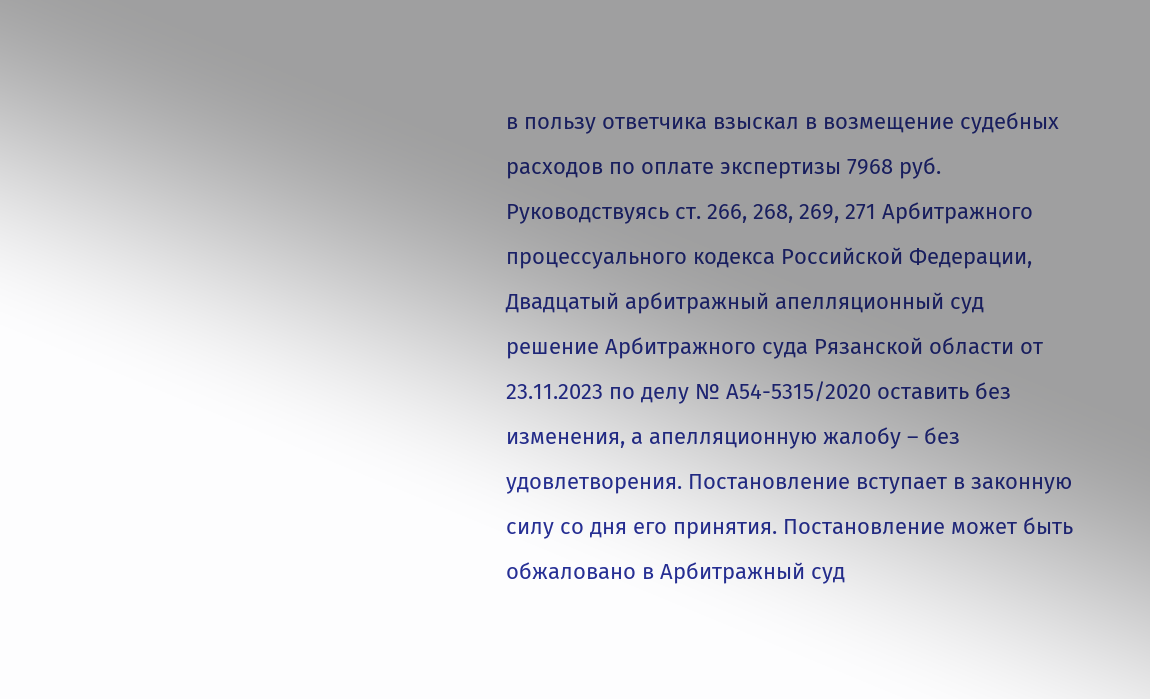в пользу ответчика взыскал в возмещение судебных расходов по оплате экспертизы 7968 руб. Руководствуясь ст. 266, 268, 269, 271 Арбитражного процессуального кодекса Российской Федерации, Двадцатый арбитражный апелляционный суд решение Арбитражного суда Рязанской области от 23.11.2023 по делу № А54-5315/2020 оставить без изменения, а апелляционную жалобу – без удовлетворения. Постановление вступает в законную силу со дня его принятия. Постановление может быть обжаловано в Арбитражный суд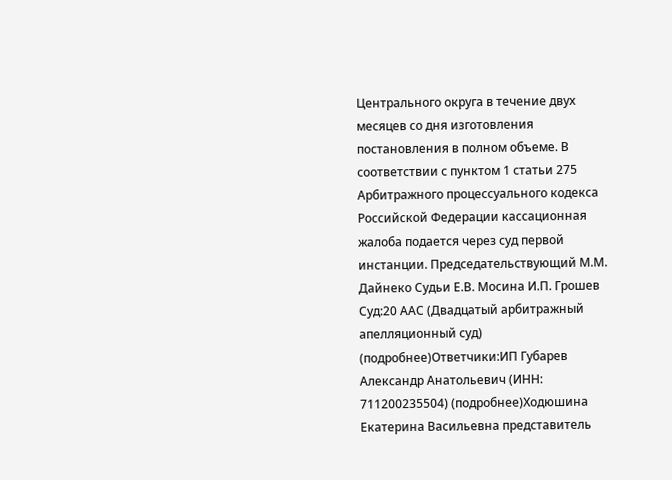Центрального округа в течение двух месяцев со дня изготовления постановления в полном объеме. В соответствии с пунктом 1 статьи 275 Арбитражного процессуального кодекса Российской Федерации кассационная жалоба подается через суд первой инстанции. Председательствующий М.М. Дайнеко Судьи Е.В. Мосина И.П. Грошев Суд:20 ААС (Двадцатый арбитражный апелляционный суд) (подробнее)Ответчики:ИП Губарев Александр Анатольевич (ИНН: 711200235504) (подробнее)Ходюшина Екатерина Васильевна представитель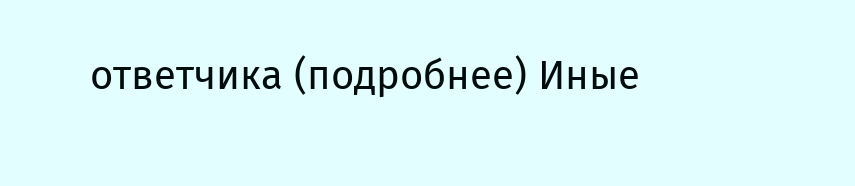ответчика (подробнее) Иные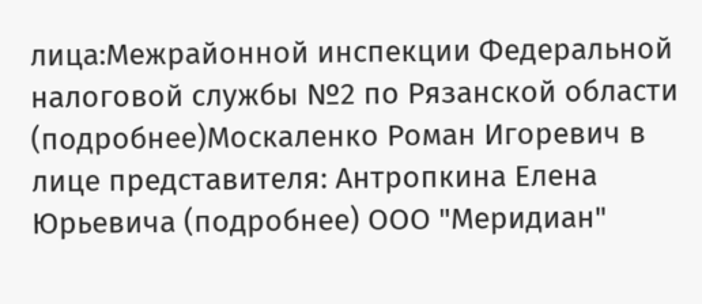лица:Межрайонной инспекции Федеральной налоговой службы №2 по Рязанской области (подробнее)Москаленко Роман Игоревич в лице представителя: Антропкина Елена Юрьевича (подробнее) ООО "Меридиан"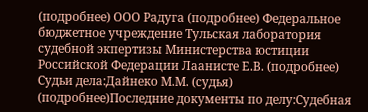(подробнее) ООО Радуга (подробнее) Федеральное бюджетное учреждение Тульская лаборатория судебной экпертизы Министерства юстиции Российской Федерации Лаанисте Е.В. (подробнее) Судьи дела:Дайнеко М.М. (судья) (подробнее)Последние документы по делу:Судебная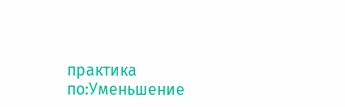практика по:Уменьшение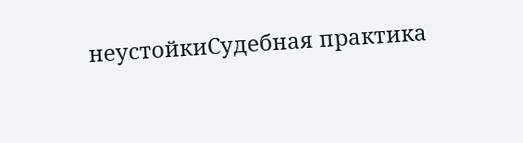неустойкиСудебная практика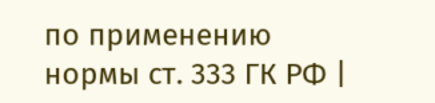по применению нормы ст. 333 ГК РФ |